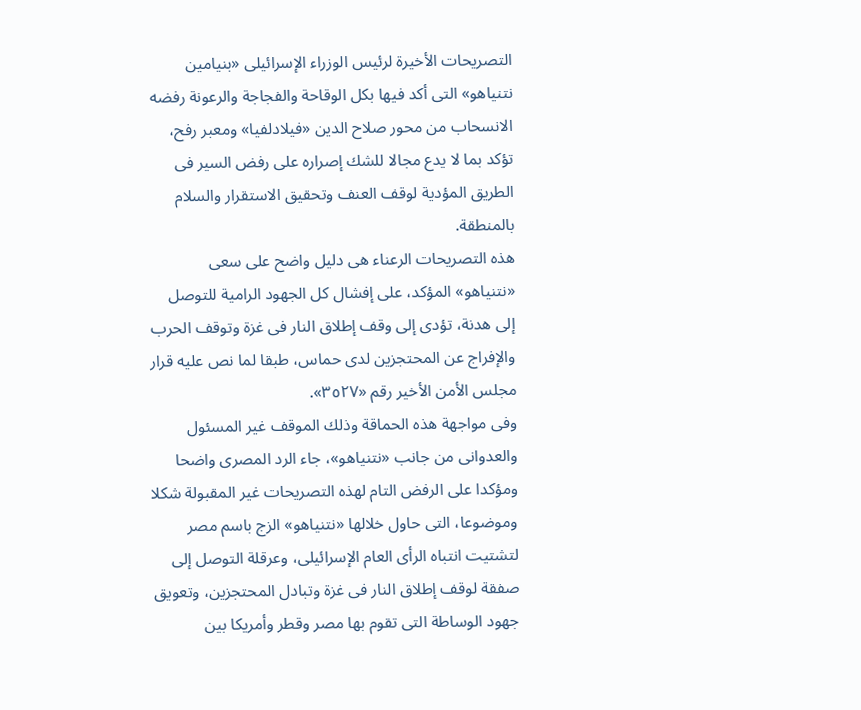التصريحات الأخيرة لرئيس الوزراء الإسرائيلى «بنيامين نتنياهو» التى أكد فيها بكل الوقاحة والفجاجة والرعونة رفضه الانسحاب من محور صلاح الدين «فيلادلفيا» ومعبر رفح، تؤكد بما لا يدع مجالا للشك إصراره على رفض السير فى الطريق المؤدية لوقف العنف وتحقيق الاستقرار والسلام بالمنطقة.
هذه التصريحات الرعناء هى دليل واضح على سعى «نتنياهو» المؤكد، على إفشال كل الجهود الرامية للتوصل إلى هدنة، تؤدى إلى وقف إطلاق النار فى غزة وتوقف الحرب والإفراج عن المحتجزين لدى حماس، طبقا لما نص عليه قرار مجلس الأمن الأخير رقم «٣٥٢٧».
وفى مواجهة هذه الحماقة وذلك الموقف غير المسئول والعدوانى من جانب «نتنياهو»، جاء الرد المصرى واضحا ومؤكدا على الرفض التام لهذه التصريحات غير المقبولة شكلا وموضوعا، التى حاول خلالها «نتنياهو» الزج باسم مصر لتشتيت انتباه الرأى العام الإسرائيلى، وعرقلة التوصل إلى صفقة لوقف إطلاق النار فى غزة وتبادل المحتجزين، وتعويق جهود الوساطة التى تقوم بها مصر وقطر وأمريكا بين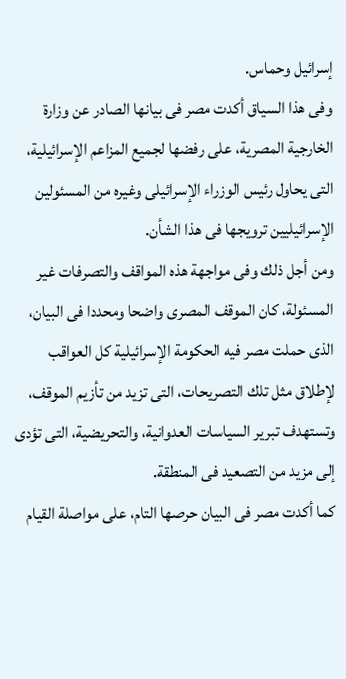إسرائيل وحماس.
وفى هذا السياق أكدت مصر فى بيانها الصادر عن وزارة الخارجية المصرية، على رفضها لجميع المزاعم الإسرائيلية، التى يحاول رئيس الوزراء الإسرائيلى وغيره من المسئولين الإسرائيليين ترويجها فى هذا الشأن.
ومن أجل ذلك وفى مواجهة هذه المواقف والتصرفات غير المسئولة، كان الموقف المصرى واضحا ومحددا فى البيان، الذى حملت مصر فيه الحكومة الإسرائيلية كل العواقب لإطلاق مثل تلك التصريحات، التى تزيد من تأزيم الموقف، وتستهدف تبرير السياسات العدوانية، والتحريضية، التى تؤدى إلى مزيد من التصعيد فى المنطقة.
كما أكدت مصر فى البيان حرصها التام، على مواصلة القيام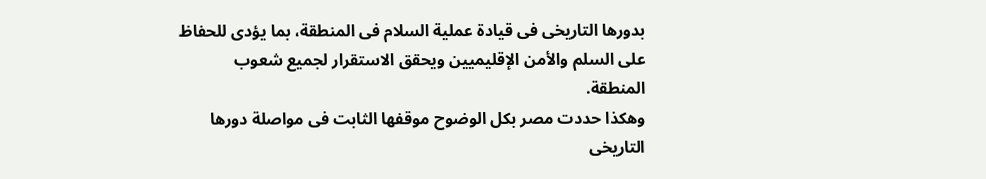بدورها التاريخى فى قيادة عملية السلام فى المنطقة، بما يؤدى للحفاظ على السلم والأمن الإقليميين ويحقق الاستقرار لجميع شعوب المنطقة.
وهكذا حددت مصر بكل الوضوح موقفها الثابت فى مواصلة دورها التاريخى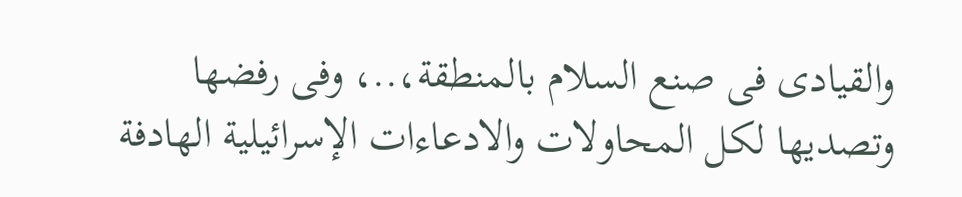والقيادى فى صنع السلام بالمنطقة،..، وفى رفضها وتصديها لكل المحاولات والادعاءات الإسرائيلية الهادفة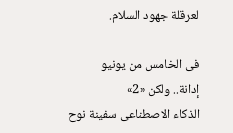لعرقلة جهود السلام.

فى الخامس من يونيو
إدانة.. ولكن «2»
الذكاء الاصطناعى سفينة نوح